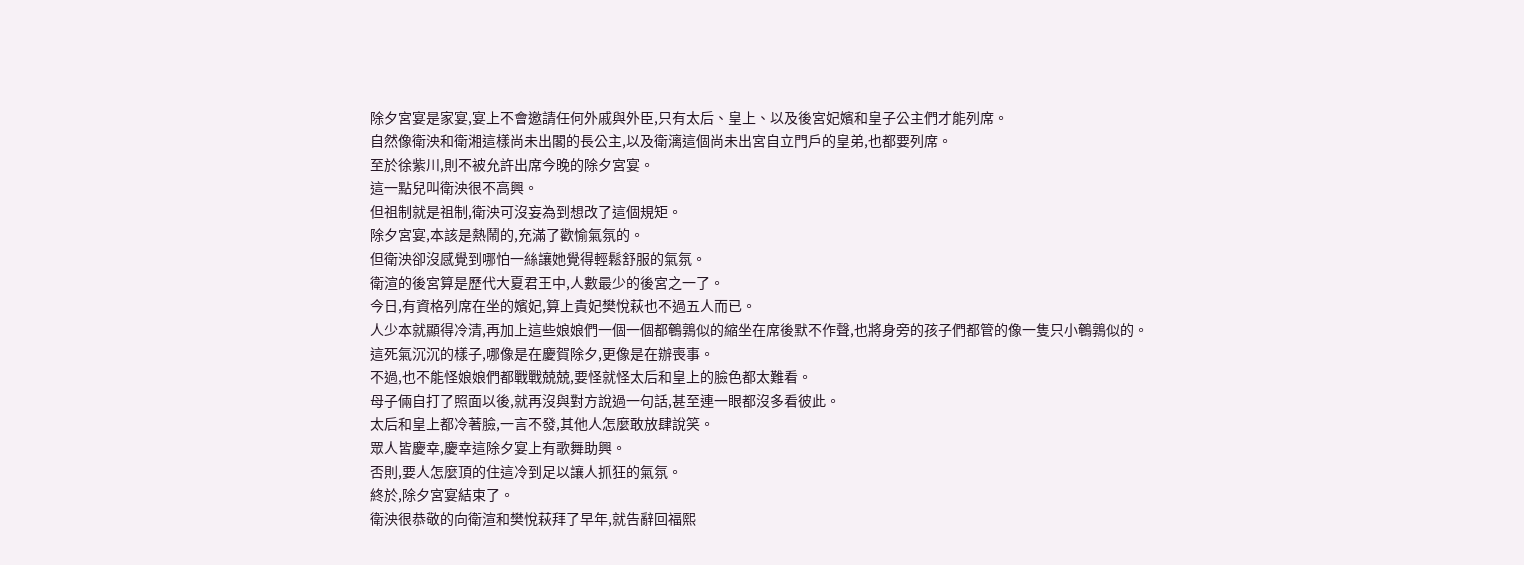除夕宮宴是家宴,宴上不會邀請任何外戚與外臣,只有太后、皇上、以及後宮妃嬪和皇子公主們才能列席。
自然像衛泱和衛湘這樣尚未出閣的長公主,以及衛漓這個尚未出宮自立門戶的皇弟,也都要列席。
至於徐紫川,則不被允許出席今晚的除夕宮宴。
這一點兒叫衛泱很不高興。
但祖制就是祖制,衛泱可沒妄為到想改了這個規矩。
除夕宮宴,本該是熱鬧的,充滿了歡愉氣氛的。
但衛泱卻沒感覺到哪怕一絲讓她覺得輕鬆舒服的氣氛。
衛渲的後宮算是歷代大夏君王中,人數最少的後宮之一了。
今日,有資格列席在坐的嬪妃,算上貴妃樊悅萩也不過五人而已。
人少本就顯得冷清,再加上這些娘娘們一個一個都鵪鶉似的縮坐在席後默不作聲,也將身旁的孩子們都管的像一隻只小鵪鶉似的。
這死氣沉沉的樣子,哪像是在慶賀除夕,更像是在辦喪事。
不過,也不能怪娘娘們都戰戰兢兢,要怪就怪太后和皇上的臉色都太難看。
母子倆自打了照面以後,就再沒與對方說過一句話,甚至連一眼都沒多看彼此。
太后和皇上都冷著臉,一言不發,其他人怎麼敢放肆說笑。
眾人皆慶幸,慶幸這除夕宴上有歌舞助興。
否則,要人怎麼頂的住這冷到足以讓人抓狂的氣氛。
終於,除夕宮宴結束了。
衛泱很恭敬的向衛渲和樊悅萩拜了早年,就告辭回福熙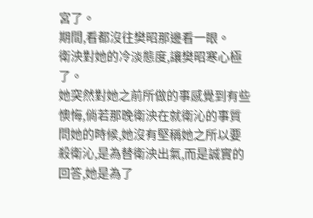宮了。
期間,看都沒往樊昭那邊看一眼。
衛泱對她的冷淡態度,讓樊昭寒心極了。
她突然對她之前所做的事感覺到有些懊悔,倘若那晚衛泱在就衛沁的事質問她的時候,她沒有堅稱她之所以要殺衛沁,是為替衛泱出氣,而是誠實的回答,她是為了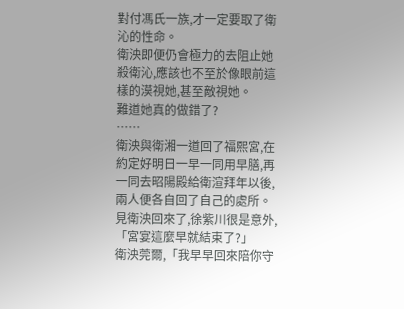對付馮氏一族,才一定要取了衛沁的性命。
衛泱即便仍會極力的去阻止她殺衛沁,應該也不至於像眼前這樣的漠視她,甚至敵視她。
難道她真的做錯了?
……
衛泱與衛湘一道回了福熙宮,在約定好明日一早一同用早膳,再一同去昭陽殿給衛渲拜年以後,兩人便各自回了自己的處所。
見衛泱回來了,徐紫川很是意外,「宮宴這麼早就結束了?」
衛泱莞爾,「我早早回來陪你守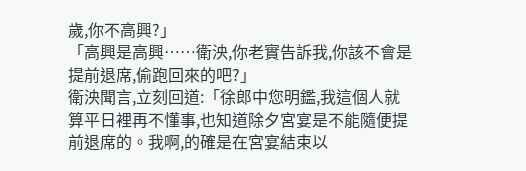歲,你不高興?」
「高興是高興……衛泱,你老實告訴我,你該不會是提前退席,偷跑回來的吧?」
衛泱聞言,立刻回道:「徐郎中您明鑑,我這個人就算平日裡再不懂事,也知道除夕宮宴是不能隨便提前退席的。我啊,的確是在宮宴結束以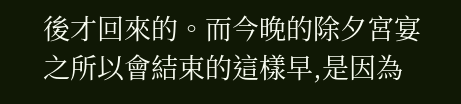後才回來的。而今晚的除夕宮宴之所以會結束的這樣早,是因為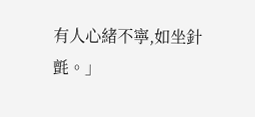有人心緒不寧,如坐針氈。」